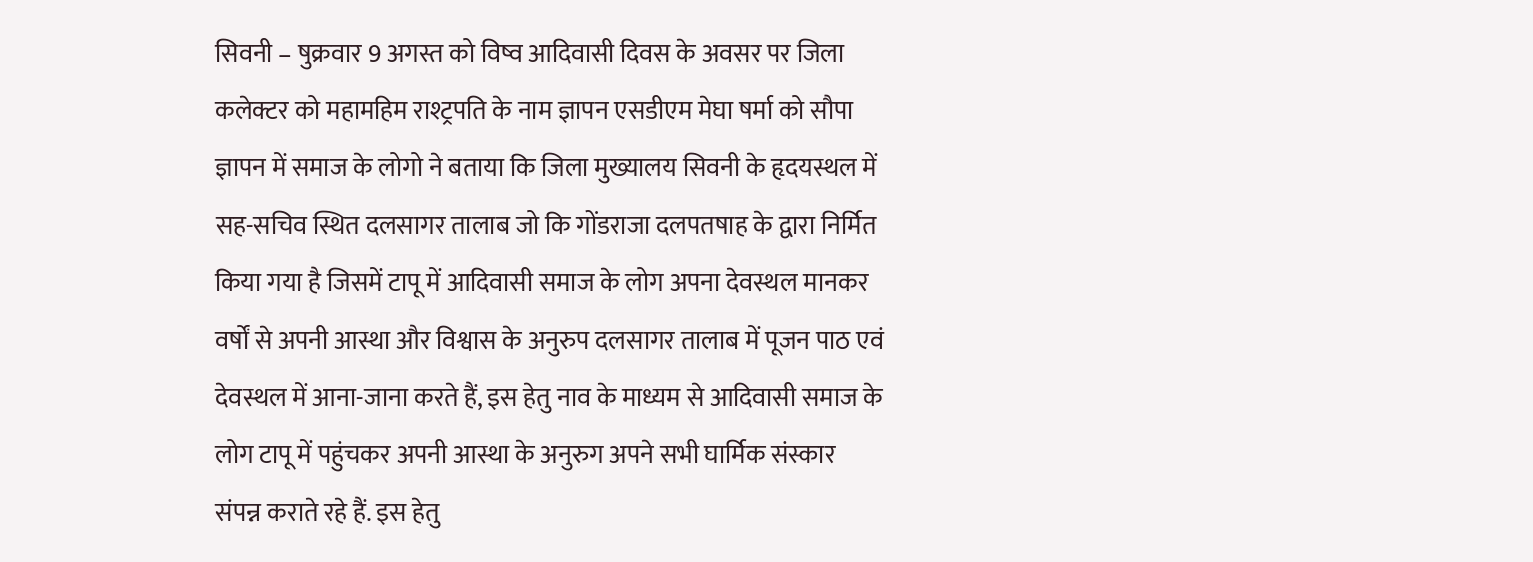सिवनी – षुक्रवार 9 अगस्त को विष्व आदिवासी दिवस के अवसर पर जिला कलेक्टर को महामहिम राश्ट्रपति के नाम ज्ञापन एसडीएम मेघा षर्मा को सौपा ज्ञापन में समाज के लोगो ने बताया कि जिला मुख्यालय सिवनी के हृदयस्थल में सह-सचिव स्थित दलसागर तालाब जो कि गोंडराजा दलपतषाह के द्वारा निर्मित किया गया है जिसमें टापू में आदिवासी समाज के लोग अपना देवस्थल मानकर वर्षों से अपनी आस्था और विश्वास के अनुरुप दलसागर तालाब में पूजन पाठ एवं देवस्थल में आना-जाना करते हैं, इस हेतु नाव के माध्यम से आदिवासी समाज के लोग टापू में पहुंचकर अपनी आस्था के अनुरुग अपने सभी घार्मिक संस्कार संपन्न कराते रहे हैं. इस हेतु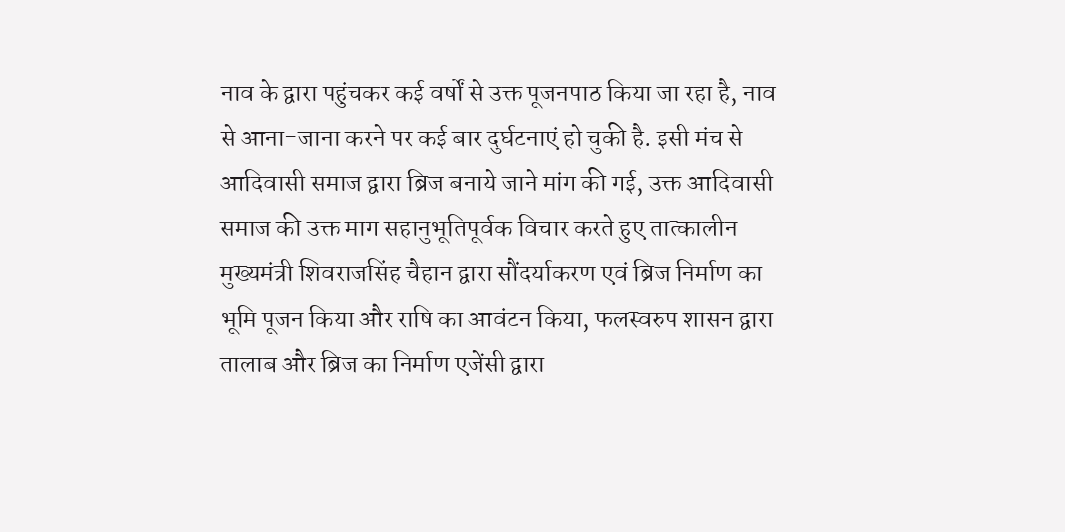नाव के द्वारा पहुंचकर कई वर्षों से उक्त पूजनपाठ किया जा रहा है, नाव से आना-जाना करने पर कई बार दुर्घटनाएं हो चुकी है. इसी मंच से आदिवासी समाज द्वारा ब्रिज बनाये जाने मांग की गई, उक्त आदिवासी समाज की उक्त माग सहानुभूतिपूर्वक विचार करते हुए तात्कालीन मुख्यमंत्री शिवराजसिंह चैहान द्वारा सौंदर्याकरण एवं ब्रिज निर्माण का भूमि पूजन किया और राषि का आवंटन किया, फलस्वरुप शासन द्वारा तालाब और ब्रिज का निर्माण एजेंसी द्वारा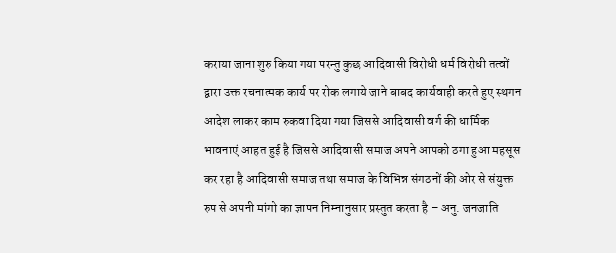कराया जाना शुरु किया गया परन्तु कुछ आदिवासी विरोधी धर्म विरोधी तत्वों द्वारा उक्त रचनात्मक कार्य पर रोक लगाये जाने बाबद कार्यवाही करते हुए स्थगन आदेश लाकर काम रुकवा दिया गया जिससे आदिवासी वर्ग की धार्मिक भावनाएं आहत हुई है जिससे आदिवासी समाज अपने आपको ठगा हुआ महसूस कर रहा है आदिवासी समाज तथा समाज के विभिन्न संगठनों की ओर से संयुक्त रुप से अपनी मांगो का ज्ञापन निम्नानुसार प्रस्तुत करता है – अनु. जनजाति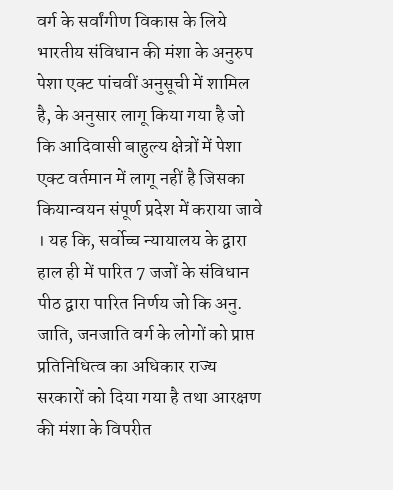वर्ग के सर्वांगीण विकास के लिये भारतीय संविधान की मंशा के अनुरुप पेशा एक्ट पांचवीं अनुसूची में शामिल है, के अनुसार लागू किया गया है जो कि आदिवासी बाहुल्य क्षेत्रों में पेशा एक्ट वर्तमान में लागू नहीं है जिसका कियान्वयन संपूर्ण प्रदेश में कराया जावे । यह कि, सर्वोच्च न्यायालय के द्वारा हाल ही में पारित 7 जजों के संविधान पीठ द्वारा पारित निर्णय जो कि अनु. जाति, जनजाति वर्ग के लोगों को प्राप्त प्रतिनिधित्व का अधिकार राज्य सरकारों को दिया गया है तथा आरक्षण की मंशा के विपरीत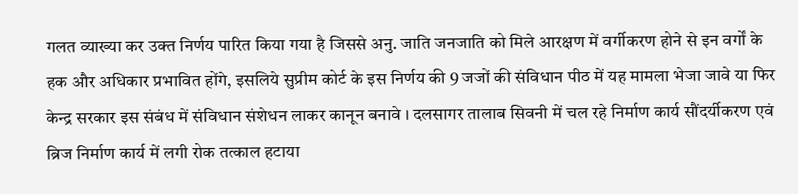गलत व्याख्या कर उक्त निर्णय पारित किया गया है जिससे अनु. जाति जनजाति को मिले आरक्षण में वर्गीकरण होने से इन वर्गों के हक और अधिकार प्रभावित होंगे, इसलिये सुप्रीम कोर्ट के इस निर्णय की 9 जजों की संविधान पीठ में यह मामला भेजा जावे या फिर केन्द्र सरकार इस संबंध में संविधान संशेधन लाकर कानून बनावे । दलसागर तालाब सिवनी में चल रहे निर्माण कार्य सौंदर्यीकरण एवं ब्रिज निर्माण कार्य में लगी रोक तत्काल हटाया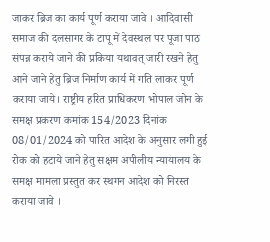जाकर ब्रिज का कार्य पूर्ण कराया जावे । आदिवासी समाज की दलसागर के टापू में देवस्थल पर पूजा पाठ संपन्न कराये जाने की प्रकिया यथावत् जारी रखने हेतु आने जाने हेतु ब्रिज निर्माण कार्य में गति लाकर पूर्ण कराया जाये। राष्ट्रीय हरित प्राधिकरण भोपाल जोन के समक्ष प्रकरण कमांक 154/2023 दिनांक 08/01/2024 को पारित आदेश के अनुसार लगी हुई रोक को हटाये जाने हेतु सक्षम अपीलीय न्यायालय के समक्ष मामला प्रस्तुत कर स्थगन आदेश को निरस्त कराया जावे ।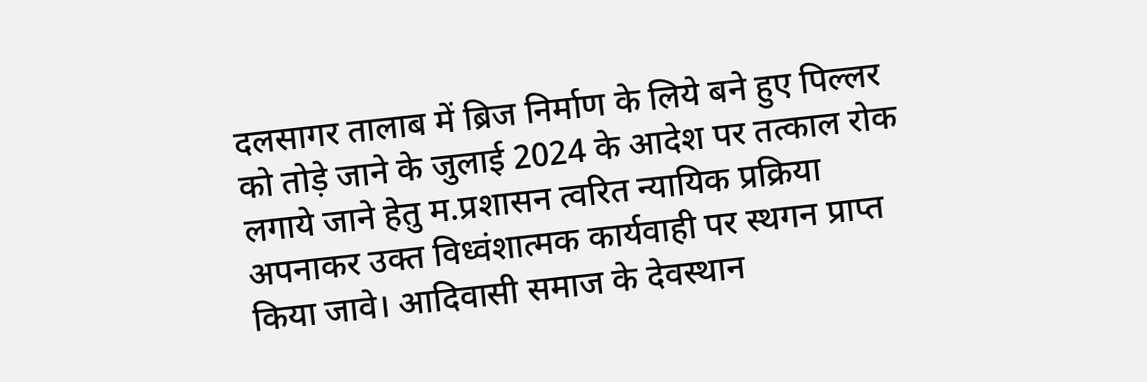दलसागर तालाब में ब्रिज निर्माण के लिये बने हुए पिल्लर को तोड़े जाने के जुलाई 2024 के आदेश पर तत्काल रोक लगाये जाने हेतु म.प्रशासन त्वरित न्यायिक प्रक्रिया अपनाकर उक्त विध्वंशात्मक कार्यवाही पर स्थगन प्राप्त किया जावे। आदिवासी समाज के देवस्थान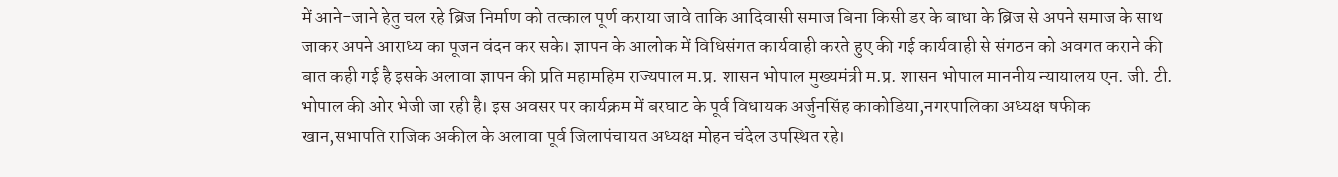में आने-जाने हेतु चल रहे ब्रिज निर्माण को तत्काल पूर्ण कराया जावे ताकि आदिवासी समाज बिना किसी डर के बाधा के ब्रिज से अपने समाज के साथ जाकर अपने आराध्य का पूजन वंदन कर सके। ज्ञापन के आलोक में विधिसंगत कार्यवाही करते हुए की गई कार्यवाही से संगठन को अवगत कराने की बात कही गई है इसके अलावा ज्ञापन की प्रति महामहिम राज्यपाल म.प्र. शासन भोपाल मुख्यमंत्री म.प्र. शासन भोपाल माननीय न्यायालय एन. जी. टी. भोपाल की ओर भेजी जा रही है। इस अवसर पर कार्यक्रम में बरघाट के पूर्व विधायक अर्जुनसिंह काकोडिया,नगरपालिका अध्यक्ष षफीक खान,सभापति राजिक अकील के अलावा पूर्व जिलापंचायत अध्यक्ष मोहन चंदेल उपस्थित रहे।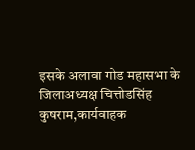इसके अलावा गोड महासभा के जिलाअध्यक्ष चित्तोडसिंह कुषराम,कार्यवाहक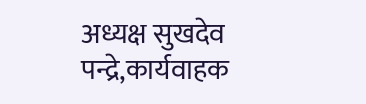अध्यक्ष सुखदेव पन्द्रे,कार्यवाहक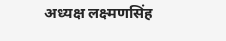अध्यक्ष लक्ष्मणसिंह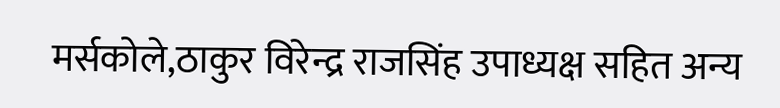मर्सकोले,ठाकुर विरेन्द्र राजसिंह उपाध्यक्ष सहित अन्य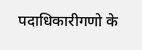पदाधिकारीगणो के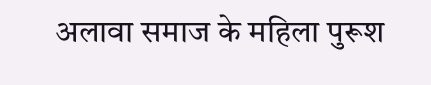अलावा समाज के महिला पुरूश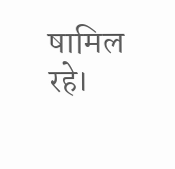षामिल रहे।